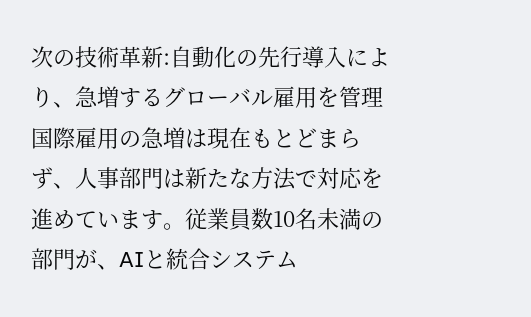次の技術革新:自動化の先行導入により、急増するグローバル雇用を管理
国際雇用の急増は現在もとどまらず、人事部門は新たな方法で対応を進めています。従業員数10名未満の部門が、AIと統合システム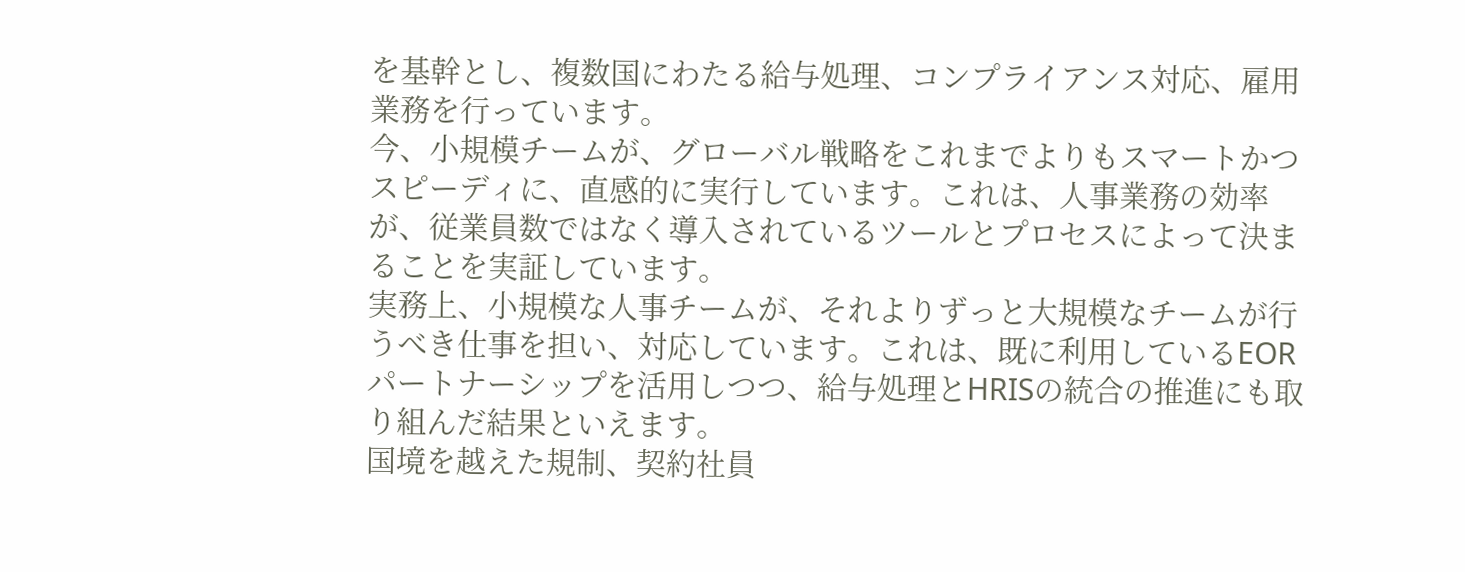を基幹とし、複数国にわたる給与処理、コンプライアンス対応、雇用業務を行っています。
今、小規模チームが、グローバル戦略をこれまでよりもスマートかつスピーディに、直感的に実行しています。これは、人事業務の効率が、従業員数ではなく導入されているツールとプロセスによって決まることを実証しています。
実務上、小規模な人事チームが、それよりずっと大規模なチームが行うべき仕事を担い、対応しています。これは、既に利用しているEORパートナーシップを活用しつつ、給与処理とHRISの統合の推進にも取り組んだ結果といえます。
国境を越えた規制、契約社員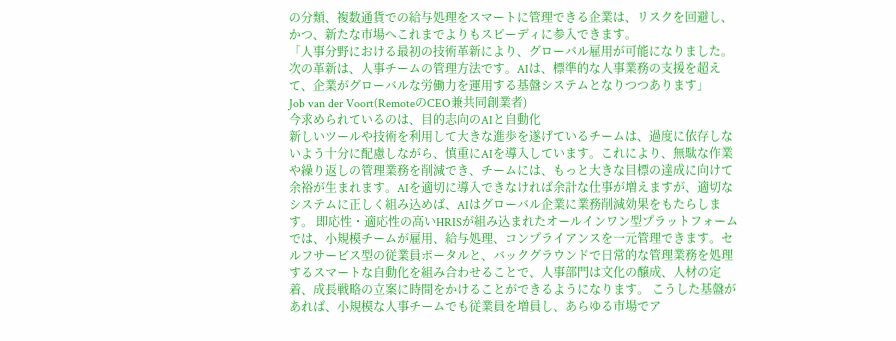の分類、複数通貨での給与処理をスマートに管理できる企業は、リスクを回避し、かつ、新たな市場へこれまでよりもスピーディに参入できます。
「人事分野における最初の技術革新により、グローバル雇用が可能になりました。次の革新は、人事チームの管理方法です。AIは、標準的な人事業務の支援を超えて、企業がグローバルな労働力を運用する基盤システムとなりつつあります」
Job van der Voort(RemoteのCEO兼共同創業者)
今求められているのは、目的志向のAIと自動化
新しいツールや技術を利用して大きな進歩を遂げているチームは、過度に依存しないよう十分に配慮しながら、慎重にAIを導入しています。これにより、無駄な作業や繰り返しの管理業務を削減でき、チームには、もっと大きな目標の達成に向けて余裕が生まれます。AIを適切に導入できなければ余計な仕事が増えますが、適切なシステムに正しく組み込めば、AIはグローバル企業に業務削減効果をもたらします。 即応性・適応性の高いHRISが組み込まれたオールインワン型プラットフォームでは、小規模チームが雇用、給与処理、コンプライアンスを一元管理できます。セルフサービス型の従業員ポータルと、バックグラウンドで日常的な管理業務を処理するスマートな自動化を組み合わせることで、人事部門は文化の醸成、人材の定着、成長戦略の立案に時間をかけることができるようになります。 こうした基盤があれば、小規模な人事チームでも従業員を増員し、あらゆる市場でア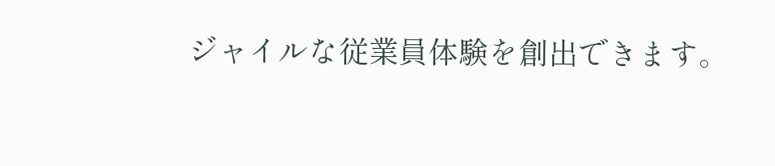ジャイルな従業員体験を創出できます。